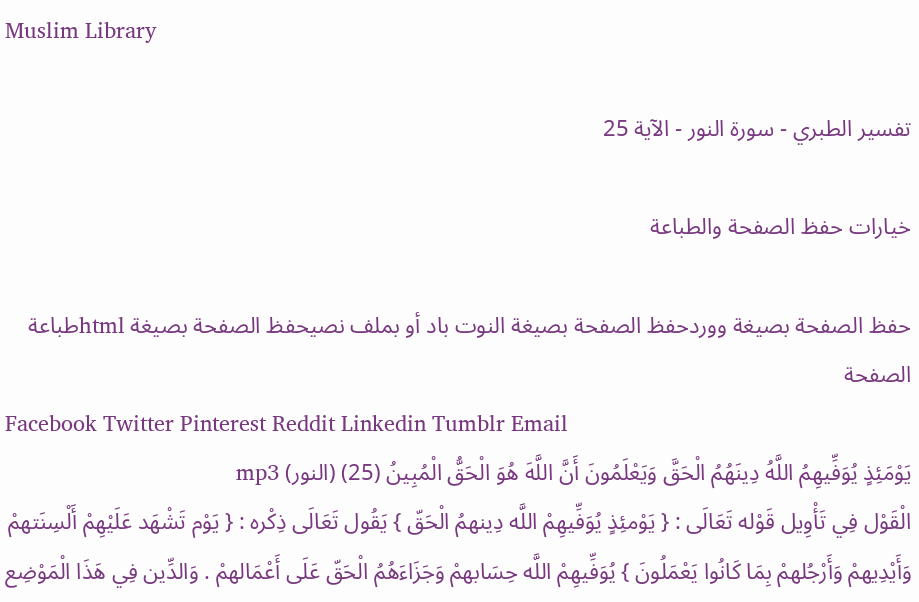Muslim Library

تفسير الطبري - سورة النور - الآية 25

خيارات حفظ الصفحة والطباعة

حفظ الصفحة بصيغة ووردحفظ الصفحة بصيغة النوت باد أو بملف نصيحفظ الصفحة بصيغة htmlطباعة الصفحة
Facebook Twitter Pinterest Reddit Linkedin Tumblr Email
يَوْمَئِذٍ يُوَفِّيهِمُ اللَّهُ دِينَهُمُ الْحَقَّ وَيَعْلَمُونَ أَنَّ اللَّهَ هُوَ الْحَقُّ الْمُبِينُ (25) (النور) mp3
الْقَوْل فِي تَأْوِيل قَوْله تَعَالَى : { يَوْمئِذٍ يُوَفِّيهِمْ اللَّه دِينهمُ الْحَقّ } يَقُول تَعَالَى ذِكْره : { يَوْم تَشْهَد عَلَيْهِمْ أَلْسِنَتهمْ وَأَيْدِيهمْ وَأَرْجُلهمْ بِمَا كَانُوا يَعْمَلُونَ } يُوَفِّيهِمْ اللَّه حِسَابهمْ وَجَزَاءَهُمُ الْحَقّ عَلَى أَعْمَالهمْ . وَالدِّين فِي هَذَا الْمَوْضِع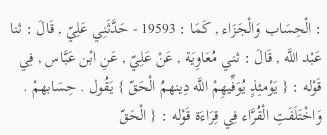: الْحِسَاب وَالْجَزَاء , كَمَا : 19593 - حَدَّثَنِي عَلِيّ , قَالَ : ثنا عَبْد اللَّه , قَالَ : ثني مُعَاوِيَة , عَنْ عَلِيّ , عَنِ ابْن عَبَّاس , فِي قَوْله : { يَوْمئِذٍ يُوَفِّيهِمْ اللَّه دِينهمُ الْحَقّ } يَقُول . حِسَابهمْ . وَاخْتَلَفَتِ الْقُرَّاء فِي قِرَاءَة قَوْله : { الْحَقّ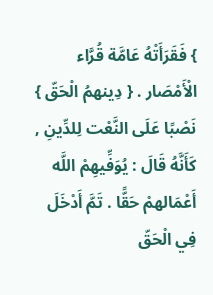} فَقَرَأَتْهُ عَامَّة قُرَّاء الْأَمْصَار . { دِينهمُ الْحَقّ } نَصْبًا عَلَى النَّعْت لِلدِّينِ , كَأَنَّهُ قَالَ : يُوَفِّيهِمْ اللَّه أَعْمَالهمْ حَقًّا . تَمَّ أَدْخَلَ فِي الْحَقّ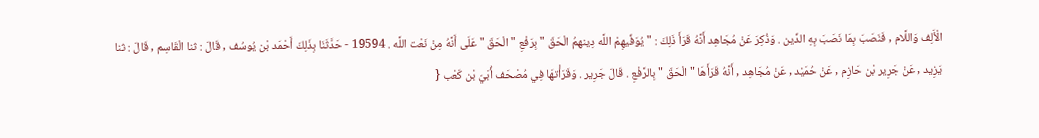الْأَلِف وَاللَّام , فَنَصَبَ بِمَا نَصَبَ بِهِ الدِّين . وَذُكِرَ عَنْ مُجَاهِد أَنَّهُ قَرَأَ ذَلِكَ : " يُوَفِّيهِمْ اللَّه دِينهمُ الْحَقّ " بِرَفْعِ " الْحَقّ " عَلَى أَنَّهُ مِنْ نَعْت اللَّه . 19594 - حَدَّثَنَا بِذَلِكَ أَحْمَد بْن يُوسُف , قَالَ : ثنا الْقَاسِم , قَالَ : ثنا يَزِيد , عَنْ جَرِير بْن حَازِم , عَنْ حُمَيْد , عَنْ مُجَاهِد , أَنَّهُ قَرَأَهَا " الْحَقّ " بِالرَّفْعِ . قَالَ جَرِير . وَقَرَأْتهَا فِي مُصْحَف أُبَيّ بْن كَعْب {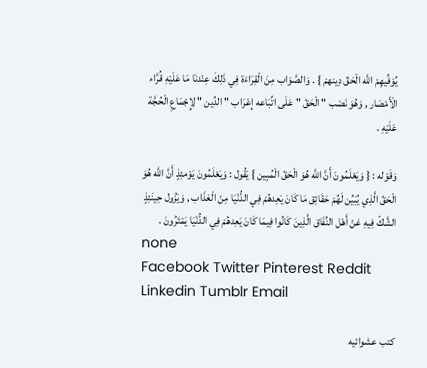يُوَفِّيهِمْ اللَّه الْحَقّ دِينهمْ } . وَالصَّوَاب مِنَ الْقِرَاءَة فِي ذَلِكَ عِنْدنَا مَا عَلَيْهِ قُرَّاء الْأَمْصَار , وَهُوَ نَصْب " الْحَقّ " عَلَى اتِّبَاعه إِعْرَاب " الدِّين " لِإِجْمَاعِ الْحُجَّة عَلَيْهِ .

وَقَوْله : { وَيَعْلَمُونَ أَنَّ اللَّه هُوَ الْحَقّ الْمُبِين } يَقُول : وَيَعْلَمُونَ يَوْمئِذٍ أَنَّ اللَّه هُوَ الْحَقّ الَّذِي يُبَيِّن لَهُمْ حَقَائِق مَا كَانَ يَعِدهُمْ فِي الدُّنْيَا مِنْ الْعَذَاب , وَيَزُول حِينَئِذٍ الشَّكّ فِيهِ عَنْ أَهْل النِّفَاق الَّذِينَ كَانُوا فِيمَا كَانَ يَعِدهُمْ فِي الدُّنْيَا يَمْتَرُونَ .
none
Facebook Twitter Pinterest Reddit Linkedin Tumblr Email

كتب عشوائيه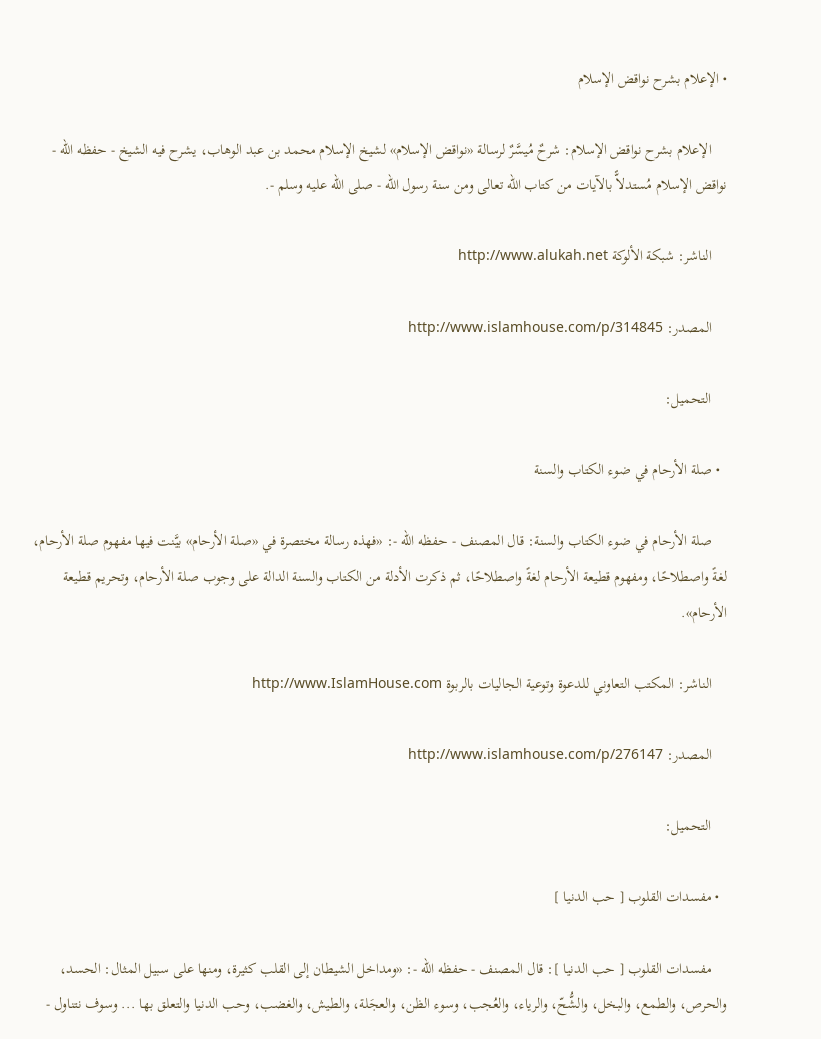• الإعلام بشرح نواقض الإسلام

    الإعلام بشرح نواقض الإسلام: شرحٌ مُيسَّرٌ لرسالة «نواقض الإسلام» لشيخ الإسلام محمد بن عبد الوهاب، يشرح فيه الشيخ - حفظه الله - نواقض الإسلام مُستدلاًّ بالآيات من كتاب الله تعالى ومن سنة رسول الله - صلى الله عليه وسلم -.

    الناشر: شبكة الألوكة http://www.alukah.net

    المصدر: http://www.islamhouse.com/p/314845

    التحميل:

  • صلة الأرحام في ضوء الكتاب والسنة

    صلة الأرحام في ضوء الكتاب والسنة: قال المصنف - حفظه الله -: «فهذه رسالة مختصرة في «صلة الأرحام» بيَّنت فيها مفهوم صلة الأرحام، لغةً واصطلاحًا، ومفهوم قطيعة الأرحام لغةً واصطلاحًا، ثم ذكرت الأدلة من الكتاب والسنة الدالة على وجوب صلة الأرحام، وتحريم قطيعة الأرحام».

    الناشر: المكتب التعاوني للدعوة وتوعية الجاليات بالربوة http://www.IslamHouse.com

    المصدر: http://www.islamhouse.com/p/276147

    التحميل:

  • مفسدات القلوب [ حب الدنيا ]

    مفسدات القلوب [ حب الدنيا ]: قال المصنف - حفظه الله -: «ومداخل الشيطان إلى القلب كثيرة، ومنها على سبيل المثال: الحسد، والحرص، والطمع، والبخل، والشُّحّ، والرياء، والعُجب، وسوء الظن، والعجَلة، والطيش، والغضب، وحب الدنيا والتعلق بها ... وسوف نتناول -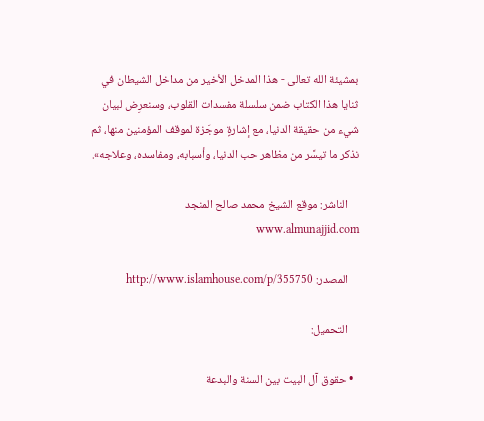بمشيئة الله تعالى - هذا المدخل الأخير من مداخل الشيطان في ثنايا هذا الكتاب ضمن سلسلة مفسدات القلوب، وسنعرِض لبيان شيء من حقيقة الدنيا، مع إشارةٍ موجَزة لموقف المؤمنين منها، ثم نذكر ما تيسَّر من مظاهر حب الدنيا، وأسبابه، ومفاسده، وعلاجه».

    الناشر: موقع الشيخ محمد صالح المنجد www.almunajjid.com

    المصدر: http://www.islamhouse.com/p/355750

    التحميل:

  • حقوق آل البيت بين السنة والبدعة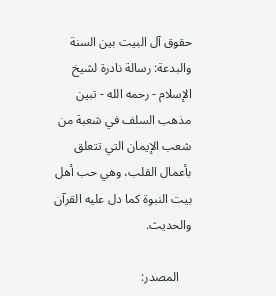حقوق آل البيت بين السنة والبدعة: رسالة نادرة لشيخ الإسلام - رحمه الله - تبين مذهب السلف في شعبة من شعب الإيمان التي تتعلق بأعمال القلب، وهي حب أهل بيت النبوة كما دل عليه القرآن والحديث.

    المصدر: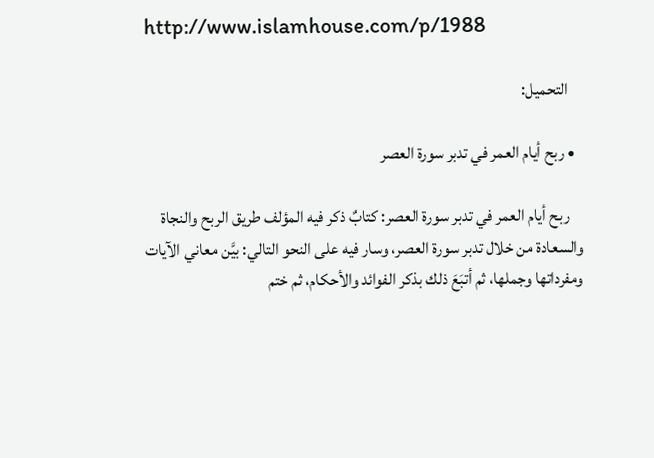http://www.islamhouse.com/p/1988

    التحميل:

  • ربح أيام العمر في تدبر سورة العصر

    ربح أيام العمر في تدبر سورة العصر: كتابٌ ذكر فيه المؤلف طريق الربح والنجاة والسعادة من خلال تدبر سورة العصر، وسار فيه على النحو التالي: بيَّن معاني الآيات ومفرداتها وجملها، ثم أتبَعَ ذلك بذكر الفوائد والأحكام، ثم ختم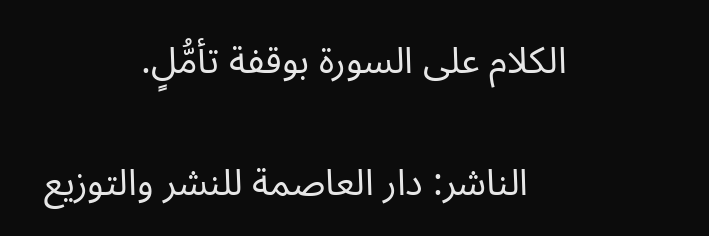الكلام على السورة بوقفة تأمُّلٍ.

    الناشر: دار العاصمة للنشر والتوزيع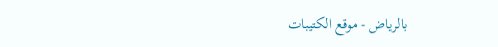بالرياض - موقع الكتيبات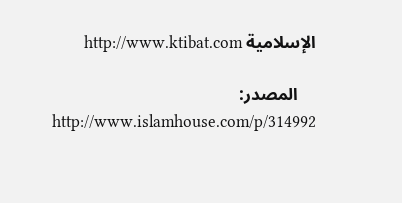الإسلامية http://www.ktibat.com

    المصدر: http://www.islamhouse.com/p/314992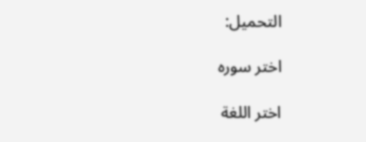التحميل:

اختر سوره

اختر اللغة